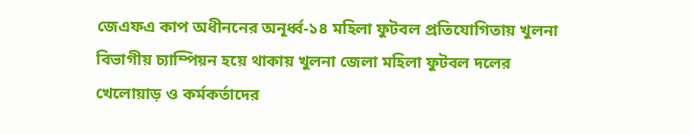জেএফএ কাপ অধীননের অনূর্ধ্ব-১৪ মহিলা ফুটবল প্রতিযোগিতায় খুলনা বিভাগীয় চ্যাম্পিয়ন হয়ে থাকায় খুলনা জেলা মহিলা ফুটবল দলের খেলোয়াড় ও কর্মকর্তাদের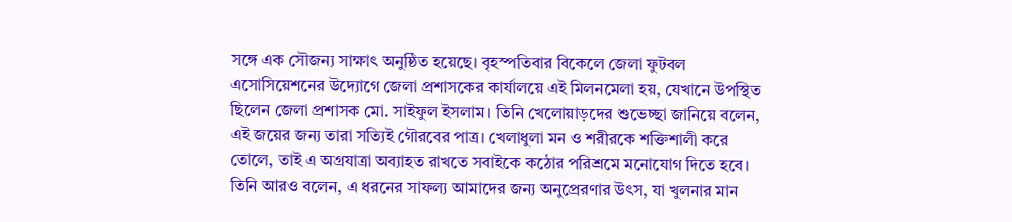সঙ্গে এক সৌজন্য সাক্ষাৎ অনুষ্ঠিত হয়েছে। বৃহস্পতিবার বিকেলে জেলা ফুটবল এসোসিয়েশনের উদ্যোগে জেলা প্রশাসকের কার্যালয়ে এই মিলনমেলা হয়, যেখানে উপস্থিত ছিলেন জেলা প্রশাসক মো. সাইফুল ইসলাম। তিনি খেলোয়াড়দের শুভেচ্ছা জানিয়ে বলেন, এই জয়ের জন্য তারা সত্যিই গৌরবের পাত্র। খেলাধুলা মন ও শরীরকে শক্তিশালী করে তোলে, তাই এ অগ্রযাত্রা অব্যাহত রাখতে সবাইকে কঠোর পরিশ্রমে মনোযোগ দিতে হবে। তিনি আরও বলেন, এ ধরনের সাফল্য আমাদের জন্য অনুপ্রেরণার উৎস, যা খুলনার মান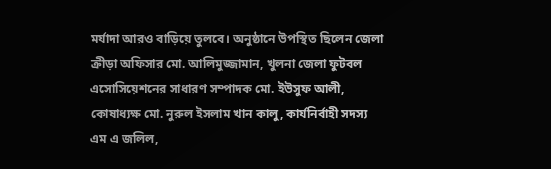মর্যাদা আরও বাড়িয়ে তুলবে। অনুষ্ঠানে উপস্থিত ছিলেন জেলা ক্রীড়া অফিসার মো. আলিমুজ্জামান, খুলনা জেলা ফুটবল এসোসিয়েশনের সাধারণ সম্পাদক মো. ইউসুফ আলী, কোষাধ্যক্ষ মো. নুরুল ইসলাম খান কালু, কার্যনির্বাহী সদস্য এম এ জলিল,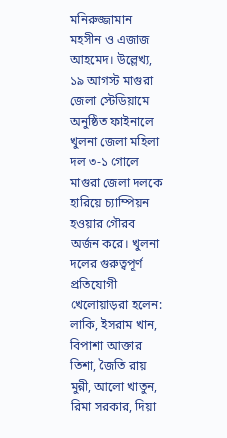মনিরুজ্জামান মহসীন ও এজাজ আহমেদ। উল্লেখ্য, ১৯ আগস্ট মাগুরা জেলা স্টেডিয়ামে অনুষ্ঠিত ফাইনালে খুলনা জেলা মহিলা দল ৩-১ গোলে মাগুরা জেলা দলকে হারিয়ে চ্যাম্পিয়ন হওয়ার গৌরব অর্জন করে। খুলনা দলের গুরুত্বপূর্ণ প্রতিযোগী খেলোয়াড়রা হলেন: লাকি, ইসরাম খান, বিপাশা আক্তার তিশা, জৈতি রায় মুন্নী, আলো খাতুন, রিমা সরকার, দিয়া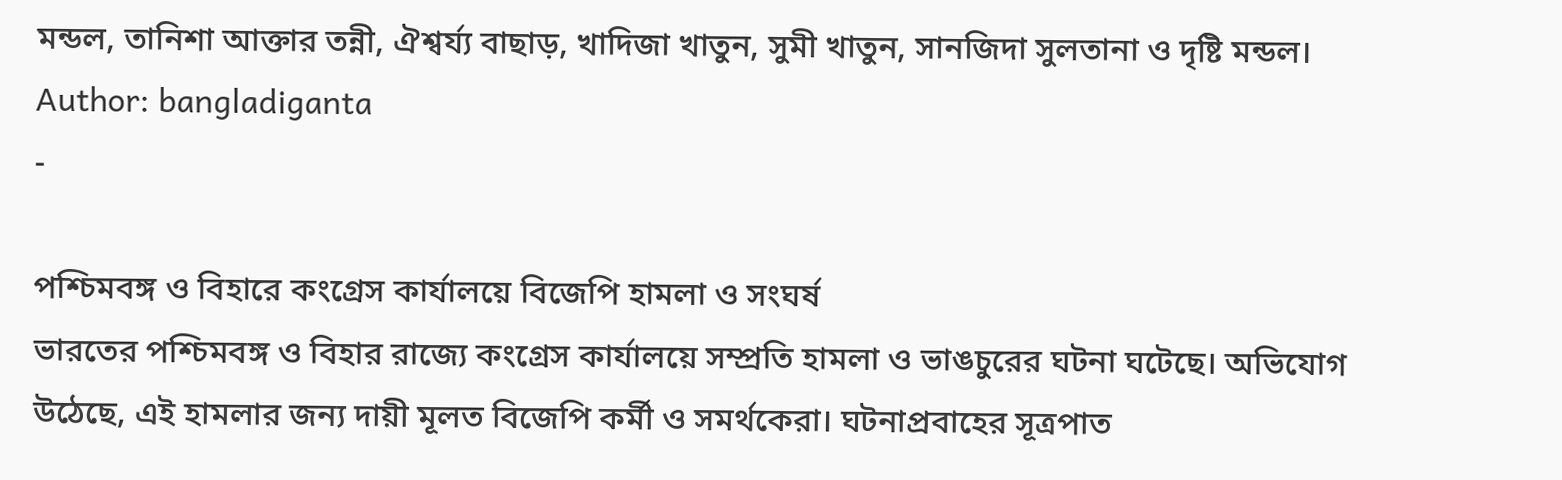মন্ডল, তানিশা আক্তার তন্নী, ঐশ্বর্য্য বাছাড়, খাদিজা খাতুন, সুমী খাতুন, সানজিদা সুলতানা ও দৃষ্টি মন্ডল।
Author: bangladiganta
-

পশ্চিমবঙ্গ ও বিহারে কংগ্রেস কার্যালয়ে বিজেপি হামলা ও সংঘর্ষ
ভারতের পশ্চিমবঙ্গ ও বিহার রাজ্যে কংগ্রেস কার্যালয়ে সম্প্রতি হামলা ও ভাঙচুরের ঘটনা ঘটেছে। অভিযোগ উঠেছে, এই হামলার জন্য দায়ী মূলত বিজেপি কর্মী ও সমর্থকেরা। ঘটনাপ্রবাহের সূত্রপাত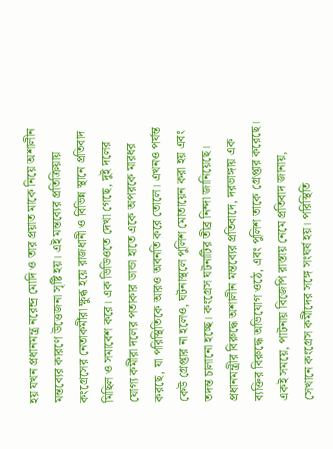হয় যখন প্রধানমন্ত্র নরেন্দ্র মোদি ও তার প্রয়াত মাকে নিয়ে অশালীন মন্তব্যের কারণে উত্তেজনা সৃষ্টি হয়। এই মন্তব্যের প্রতিক্রিয়ায় কংগ্রেসের নেতাকর্মীরা ক্ষুব্ধ হয়ে রাজধানী ও বিভিন্ন স্থানে প্রতিবাদ মিছিল ও সমাবেশ করে। এক ভিডিওতে দেখা গেছে, দুই দলের যোগ্য কর্মীরা দলের পতাকার ডান্ডা হাতে একে অপরকে মারধর করছে, যা পরিস্থিতিকে আরও অবনতি করে তোলে। এখনও পর্যন্ত কেউ গ্রেপ্তার না হলেও, ঘটনাস্থলে পুলিশ মোতায়েন করা হয় এবং তদন্ত চালানো হচ্ছে। কংগ্রেস ঘটনাটির তীব্র নিন্দা জানিয়েছে।
প্রধানমন্ত্রীর বিরুদ্ধে অশালীন মন্তব্যের প্রতিবাদে, দরভাঙ্গায় এক ব্যক্তির বিরুদ্ধে অভিযোগ ওঠে, এবং পুলিশ তাকে গ্রেপ্তার করেছে। একই সময়ে, পাটনায় বিজেপি রাস্তায় নেমে প্রতিবাদ জানায়, সেখানে কংগ্রেস কর্মীদের সঙ্গে সংঘর্ষ হয়। পরিস্থিতি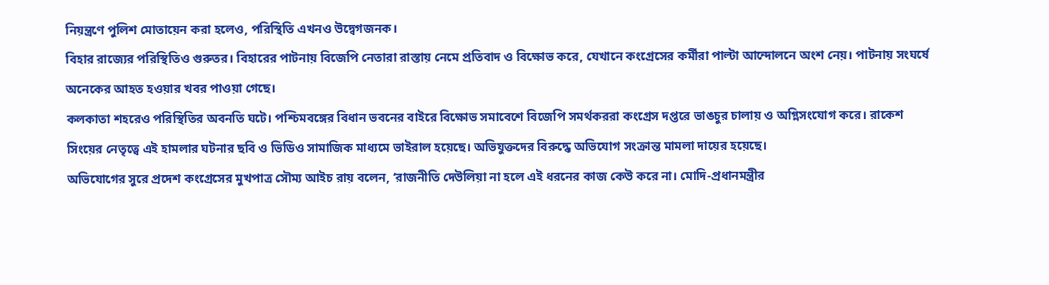নিয়ন্ত্রণে পুলিশ মোতায়েন করা হলেও, পরিস্থিতি এখনও উদ্বেগজনক।
বিহার রাজ্যের পরিস্থিতিও গুরুতর। বিহারের পাটনায় বিজেপি নেতারা রাস্তায় নেমে প্রতিবাদ ও বিক্ষোভ করে, যেখানে কংগ্রেসের কর্মীরা পাল্টা আন্দোলনে অংশ নেয়। পাটনায় সংঘর্ষে অনেকের আহত হওয়ার খবর পাওয়া গেছে।
কলকাতা শহরেও পরিস্থিতির অবনতি ঘটে। পশ্চিমবঙ্গের বিধান ভবনের বাইরে বিক্ষোভ সমাবেশে বিজেপি সমর্থকররা কংগ্রেস দপ্তরে ভাঙচুর চালায় ও অগ্নিসংযোগ করে। রাকেশ সিংয়ের নেতৃত্বে এই হামলার ঘটনার ছবি ও ভিডিও সামাজিক মাধ্যমে ভাইরাল হয়েছে। অভিযুক্তদের বিরুদ্ধে অভিযোগ সংক্রান্ত মামলা দায়ের হয়েছে।
অভিযোগের সুরে প্রদেশ কংগ্রেসের মুখপাত্র সৌম্য আইচ রায় বলেন, ‘রাজনীতি দেউলিয়া না হলে এই ধরনের কাজ কেউ করে না। মোদি-প্রধানমন্ত্রীর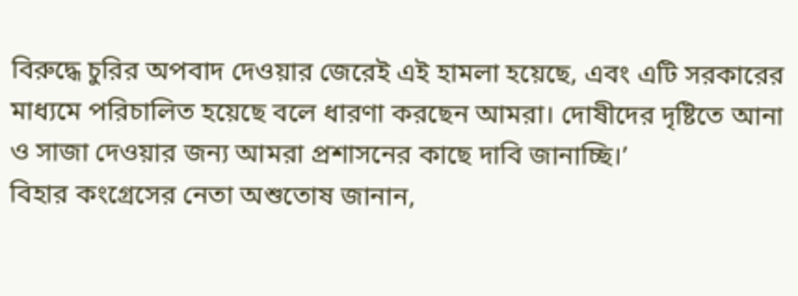বিরুদ্ধে চুরির অপবাদ দেওয়ার জেরেই এই হামলা হয়েছে, এবং এটি সরকারের মাধ্যমে পরিচালিত হয়েছে বলে ধারণা করছেন আমরা। দোষীদের দৃষ্টিতে আনা ও সাজা দেওয়ার জন্য আমরা প্রশাসনের কাছে দাবি জানাচ্ছি।’
বিহার কংগ্রেসের নেতা অশুতোষ জানান,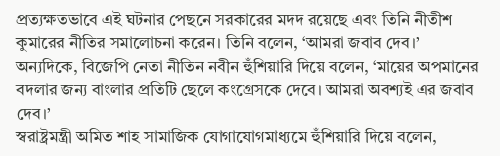প্রত্যক্ষতভাবে এই ঘটনার পেছনে সরকারের মদদ রয়েছে এবং তিনি নীতীশ কুমারের নীতির সমালোচনা করেন। তিনি বলেন, ‘আমরা জবাব দেব।’ অন্যদিকে, বিজেপি নেতা নীতিন নবীন হুঁশিয়ারি দিয়ে বলেন, ‘মায়ের অপমানের বদলার জন্য বাংলার প্রতিটি ছেলে কংগ্রেসকে দেবে। আমরা অবশ্যই এর জবাব দেব।’
স্বরাষ্ট্রমন্ত্রী অমিত শাহ সামাজিক যোগাযোগমাধ্যমে হুঁশিয়ারি দিয়ে বলেন,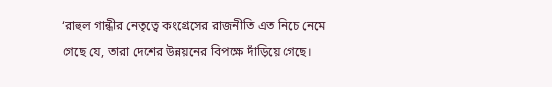‘রাহুল গান্ধীর নেতৃত্বে কংগ্রেসের রাজনীতি এত নিচে নেমে গেছে যে, তারা দেশের উন্নয়নের বিপক্ষে দাঁড়িয়ে গেছে।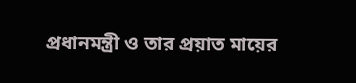প্রধানমন্ত্রী ও তার প্রয়াত মায়ের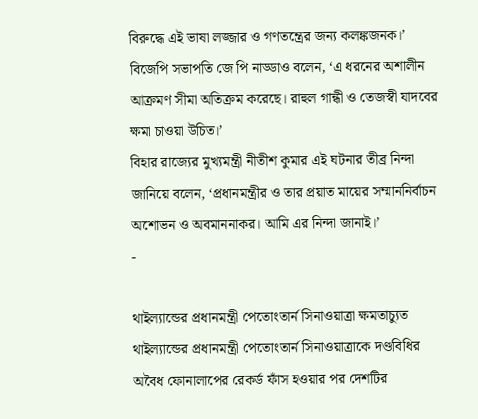বিরুদ্ধে এই ভাষা লজ্জার ও গণতন্ত্রের জন্য কলঙ্কজনক।’
বিজেপি সভাপতি জে পি নাড্ডাও বলেন, ‘এ ধরনের অশালীন আক্রমণ সীমা অতিক্রম করেছে। রাহুল গান্ধী ও তেজস্বী যাদবের ক্ষমা চাওয়া উচিত।’
বিহার রাজ্যের মুখ্যমন্ত্রী নীতীশ কুমার এই ঘটনার তীব্র নিন্দা জানিয়ে বলেন, ‘প্রধানমন্ত্রীর ও তার প্রয়াত মায়ের সম্মাননির্বাচন অশোভন ও অবমাননাকর। আমি এর নিন্দা জানাই।’
-

থাইল্যান্ডের প্রধানমন্ত্রী পেতোংতার্ন সিনাওয়াত্রা ক্ষমতাচ্যুত
থাইল্যান্ডের প্রধানমন্ত্রী পেতোংতার্ন সিনাওয়াত্রাকে দণ্ডবিধির অবৈধ ফোনালাপের রেকর্ড ফাঁস হওয়ার পর দেশটির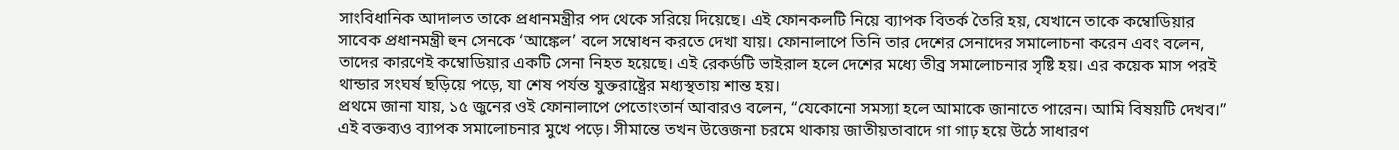সাংবিধানিক আদালত তাকে প্রধানমন্ত্রীর পদ থেকে সরিয়ে দিয়েছে। এই ফোনকলটি নিয়ে ব্যাপক বিতর্ক তৈরি হয়, যেখানে তাকে কম্বোডিয়ার সাবেক প্রধানমন্ত্রী হুন সেনকে ‘আঙ্কেল’ বলে সম্বোধন করতে দেখা যায়। ফোনালাপে তিনি তার দেশের সেনাদের সমালোচনা করেন এবং বলেন, তাদের কারণেই কম্বোডিয়ার একটি সেনা নিহত হয়েছে। এই রেকর্ডটি ভাইরাল হলে দেশের মধ্যে তীব্র সমালোচনার সৃষ্টি হয়। এর কয়েক মাস পরই থান্ডার সংঘর্ষ ছড়িয়ে পড়ে, যা শেষ পর্যন্ত যুক্তরাষ্ট্রের মধ্যস্থতায় শান্ত হয়।
প্রথমে জানা যায়, ১৫ জুনের ওই ফোনালাপে পেতোংতার্ন আবারও বলেন, “যেকোনো সমস্যা হলে আমাকে জানাতে পারেন। আমি বিষয়টি দেখব।” এই বক্তব্যও ব্যাপক সমালোচনার মুখে পড়ে। সীমান্তে তখন উত্তেজনা চরমে থাকায় জাতীয়তাবাদে গা গাঢ় হয়ে উঠে সাধারণ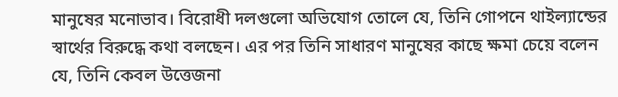মানুষের মনোভাব। বিরোধী দলগুলো অভিযোগ তোলে যে, তিনি গোপনে থাইল্যান্ডের স্বার্থের বিরুদ্ধে কথা বলছেন। এর পর তিনি সাধারণ মানুষের কাছে ক্ষমা চেয়ে বলেন যে, তিনি কেবল উত্তেজনা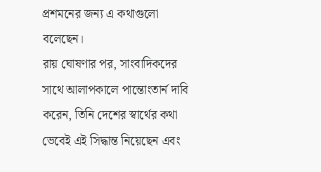প্রশমনের জন্য এ কথাগুলো বলেছেন।
রায় ঘোষণার পর, সাংবাদিকদের সাথে আলাপকালে পান্তোংতার্ন দাবি করেন, তিনি দেশের স্বার্থের কথা ভেবেই এই সিদ্ধান্ত নিয়েছেন এবং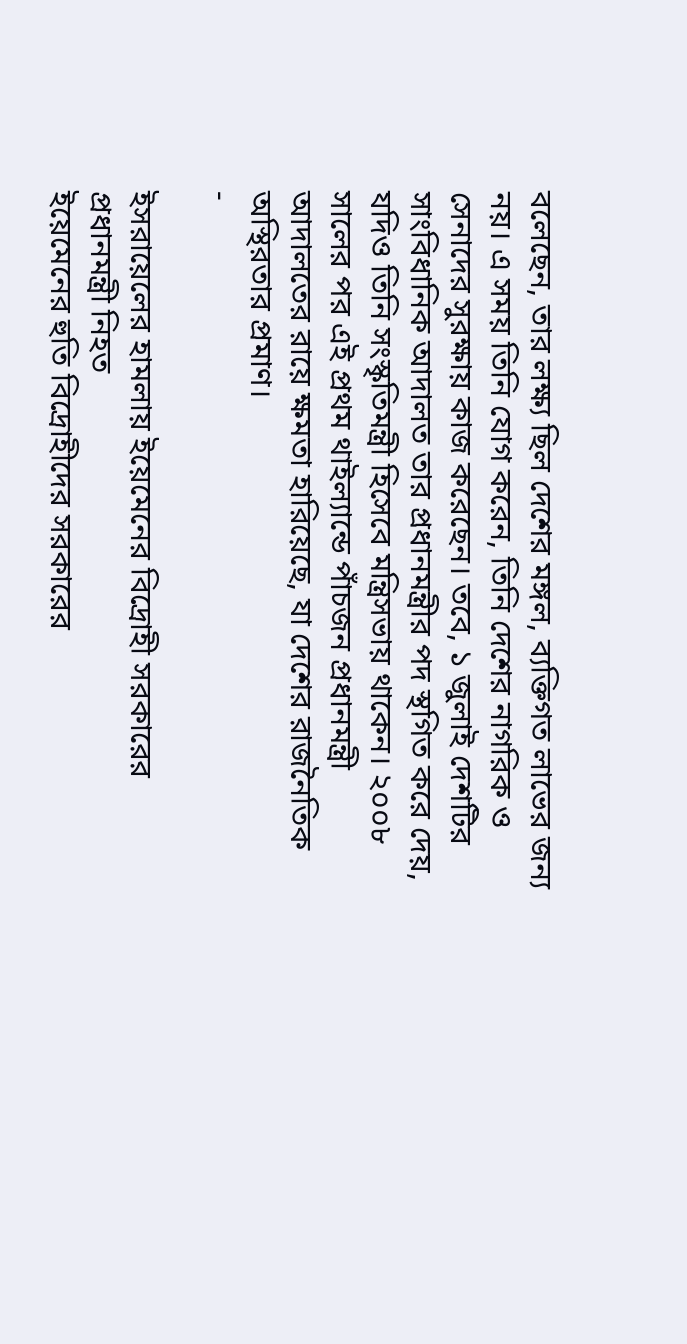বলেছেন, তার লক্ষ্য ছিল দেশের মঙ্গল, ব্যক্তিগত লাভের জন্য নয়। এ সময় তিনি যোগ করেন, তিনি দেশের নাগরিক ও সেনাদের সুরক্ষায় কাজ করেছেন। তবে, ১ জুলাই দেশটির সাংবিধানিক আদালত তার প্রধানমন্ত্রীর পদ স্থগিত করে দেয়, যদিও তিনি সংস্কৃতিমন্ত্রী হিসেবে মন্ত্রিসভায় থাকেন। ২০০৮ সালের পর এই প্রথম থাইল্যান্ডে পাঁচজন প্রধানমন্ত্রী আদালতের রায়ে ক্ষমতা হারিয়েছে, যা দেশের রাজনৈতিক অস্থিরতার প্রমাণ।
-

ইসরায়েলের হামলায় ইয়েমেনের বিদ্রোহী সরকারের প্রধানমন্ত্রী নিহত
ইয়েমেনের হুতি বিদ্রোহীদের সরকারের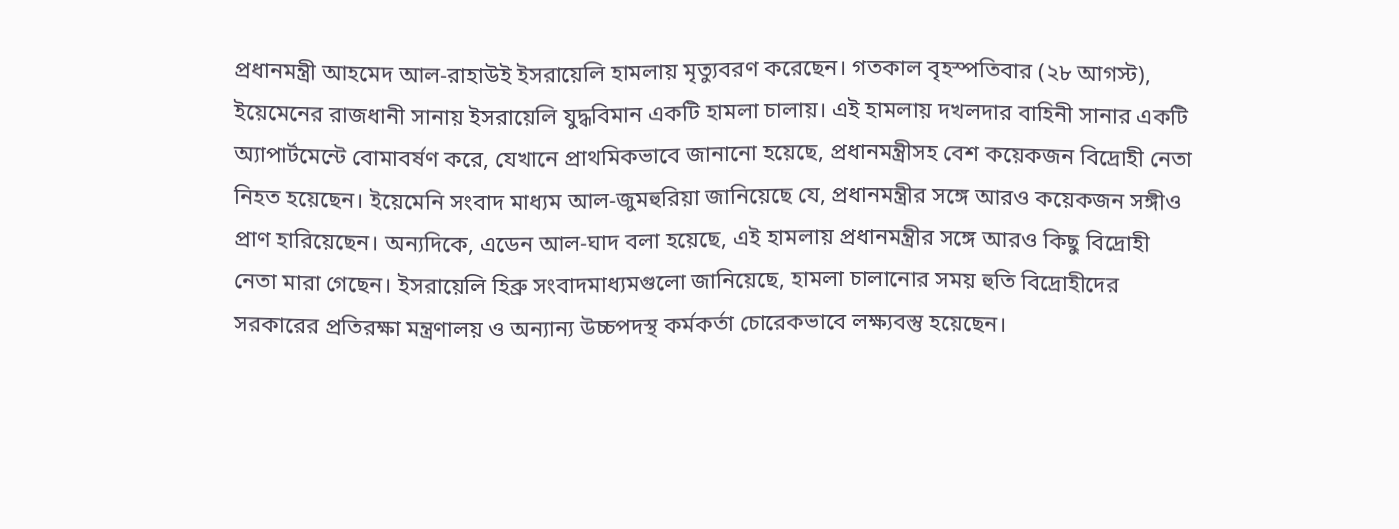প্রধানমন্ত্রী আহমেদ আল-রাহাউই ইসরায়েলি হামলায় মৃত্যুবরণ করেছেন। গতকাল বৃহস্পতিবার (২৮ আগস্ট), ইয়েমেনের রাজধানী সানায় ইসরায়েলি যুদ্ধবিমান একটি হামলা চালায়। এই হামলায় দখলদার বাহিনী সানার একটি অ্যাপার্টমেন্টে বোমাবর্ষণ করে, যেখানে প্রাথমিকভাবে জানানো হয়েছে, প্রধানমন্ত্রীসহ বেশ কয়েকজন বিদ্রোহী নেতা নিহত হয়েছেন। ইয়েমেনি সংবাদ মাধ্যম আল-জুমহুরিয়া জানিয়েছে যে, প্রধানমন্ত্রীর সঙ্গে আরও কয়েকজন সঙ্গীও প্রাণ হারিয়েছেন। অন্যদিকে, এডেন আল-ঘাদ বলা হয়েছে, এই হামলায় প্রধানমন্ত্রীর সঙ্গে আরও কিছু বিদ্রোহী নেতা মারা গেছেন। ইসরায়েলি হিব্রু সংবাদমাধ্যমগুলো জানিয়েছে, হামলা চালানোর সময় হুতি বিদ্রোহীদের সরকারের প্রতিরক্ষা মন্ত্রণালয় ও অন্যান্য উচ্চপদস্থ কর্মকর্তা চোরেকভাবে লক্ষ্যবস্তু হয়েছেন।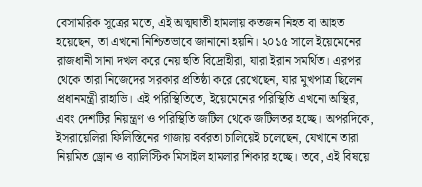বেসামরিক সূত্রের মতে, এই অত্মঘাতী হামলায় কতজন নিহত বা আহত হয়েছেন, তা এখনো নিশ্চিতভাবে জানানো হয়নি। ২০১৫ সালে ইয়েমেনের রাজধানী সানা দখল করে নেয় হুতি বিদ্রোহীরা, যারা ইরান সমর্থিত। এরপর থেকে তারা নিজেদের সরকার প্রতিষ্ঠা করে রেখেছেন, যার মুখপাত্র ছিলেন প্রধানমন্ত্রী রাহাভি। এই পরিস্থিতিতে, ইয়েমেনের পরিস্থিতি এখনো অস্থির, এবং দেশটির নিয়ন্ত্রণ ও পরিস্থিতি জটিল থেকে জটিলতর হচ্ছে। অপরদিকে, ইসরায়েলিরা ফিলিস্তিনের গাজায় বর্বরতা চালিয়েই চলেছেন, যেখানে তারা নিয়মিত ড্রোন ও ব্যালিস্টিক মিসাইল হামলার শিকার হচ্ছে। তবে, এই বিষয়ে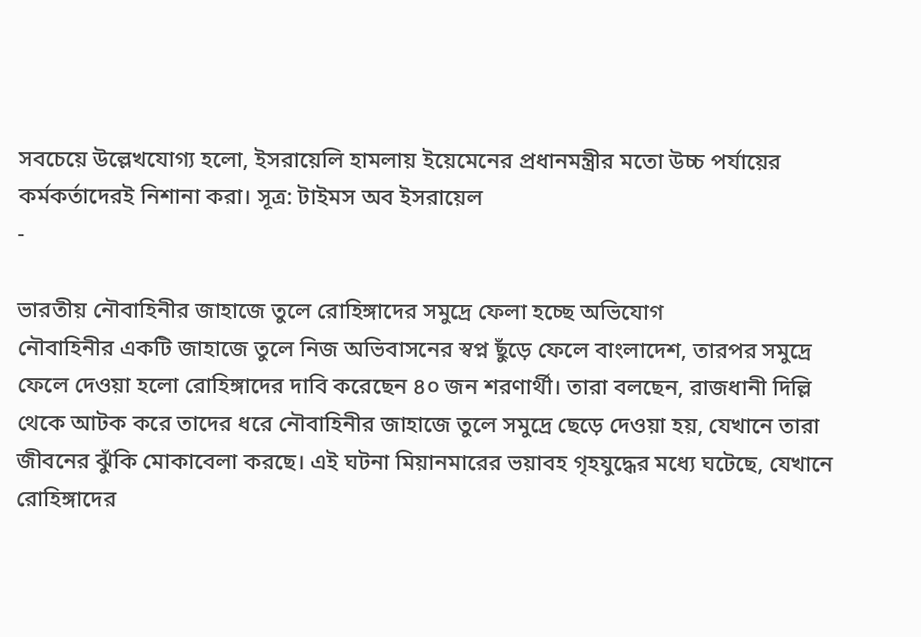সবচেয়ে উল্লেখযোগ্য হলো, ইসরায়েলি হামলায় ইয়েমেনের প্রধানমন্ত্রীর মতো উচ্চ পর্যায়ের কর্মকর্তাদেরই নিশানা করা। সূত্র: টাইমস অব ইসরায়েল
-

ভারতীয় নৌবাহিনীর জাহাজে তুলে রোহিঙ্গাদের সমুদ্রে ফেলা হচ্ছে অভিযোগ
নৌবাহিনীর একটি জাহাজে তুলে নিজ অভিবাসনের স্বপ্ন ছুঁড়ে ফেলে বাংলাদেশ, তারপর সমুদ্রে ফেলে দেওয়া হলো রোহিঙ্গাদের দাবি করেছেন ৪০ জন শরণার্থী। তারা বলছেন, রাজধানী দিল্লি থেকে আটক করে তাদের ধরে নৌবাহিনীর জাহাজে তুলে সমুদ্রে ছেড়ে দেওয়া হয়, যেখানে তারা জীবনের ঝুঁকি মোকাবেলা করছে। এই ঘটনা মিয়ানমারের ভয়াবহ গৃহযুদ্ধের মধ্যে ঘটেছে, যেখানে রোহিঙ্গাদের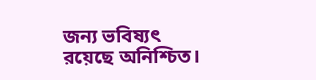জন্য ভবিষ্যৎ রয়েছে অনিশ্চিত।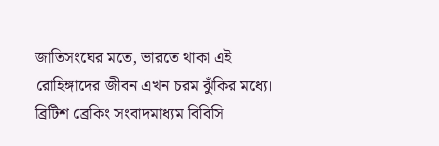জাতিসংঘের মতে, ভারতে থাকা এই রোহিঙ্গাদের জীবন এখন চরম ঝুঁকির মধ্যে। ব্রিটিশ ব্রেকিং সংবাদমাধ্যম বিবিসি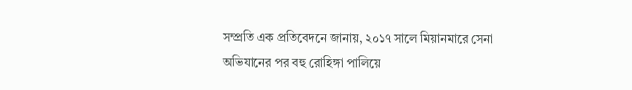সম্প্রতি এক প্রতিবেদনে জানায়, ২০১৭ সালে মিয়ানমারে সেনা অভিযানের পর বহু রোহিঙ্গা পালিয়ে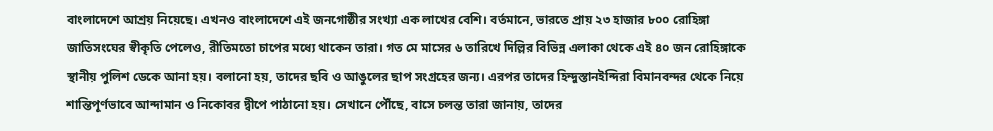বাংলাদেশে আশ্রয় নিয়েছে। এখনও বাংলাদেশে এই জনগোষ্ঠীর সংখ্যা এক লাখের বেশি। বর্তমানে, ভারতে প্রায় ২৩ হাজার ৮০০ রোহিঙ্গা জাতিসংঘের স্বীকৃতি পেলেও, রীতিমতো চাপের মধ্যে থাকেন তারা। গত মে মাসের ৬ তারিখে দিল্লির বিভিন্ন এলাকা থেকে এই ৪০ জন রোহিঙ্গাকে স্থানীয় পুলিশ ডেকে আনা হয়। বলানো হয়, তাদের ছবি ও আঙুলের ছাপ সংগ্রহের জন্য। এরপর তাদের হিন্দুস্তানইন্দিরা বিমানবন্দর থেকে নিয়ে শান্তিপূর্ণভাবে আন্দামান ও নিকোবর দ্বীপে পাঠানো হয়। সেখানে পৌঁছে, বাসে চলন্ত তারা জানায়, তাদের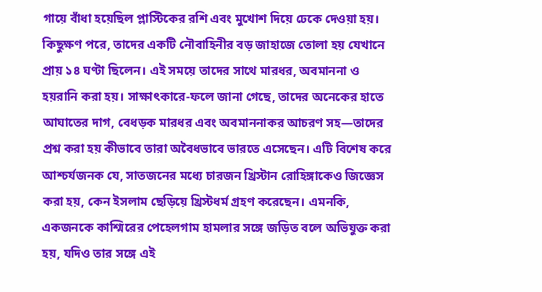গায়ে বাঁধা হয়েছিল প্লাস্টিকের রশি এবং মুখোশ দিয়ে ঢেকে দেওয়া হয়। কিছুক্ষণ পরে, তাদের একটি নৌবাহিনীর বড় জাহাজে তোলা হয় যেখানে প্রায় ১৪ ঘণ্টা ছিলেন। এই সময়ে তাদের সাথে মারধর, অবমাননা ও হয়রানি করা হয়। সাক্ষাৎকারে-ফলে জানা গেছে, তাদের অনেকের হাতে আঘাতের দাগ, বেধড়ক মারধর এবং অবমাননাকর আচরণ সহ—তাদের প্রশ্ন করা হয় কীভাবে তারা অবৈধভাবে ভারতে এসেছেন। এটি বিশেষ করে আশ্চর্যজনক যে, সাতজনের মধ্যে চারজন খ্রিস্টান রোহিঙ্গাকেও জিজ্ঞেস করা হয়, কেন ইসলাম ছেড়িয়ে খ্রিস্টধর্ম গ্রহণ করেছেন। এমনকি, একজনকে কাশ্মিরের পেহেলগাম হামলার সঙ্গে জড়িত বলে অভিযুক্ত করা হয়, যদিও তার সঙ্গে এই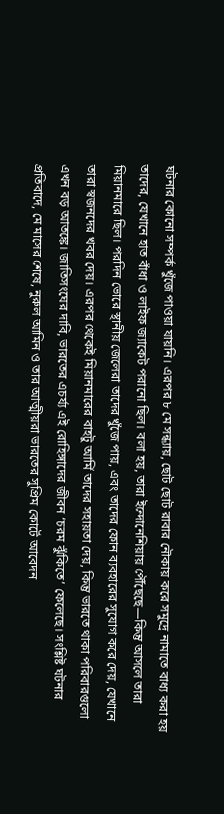ঘটনার কোনো সম্পর্ক খুঁজে পাওয়া যায়নি। এরপর ৮ মে সন্ধ্যায়, ছোট ছোট রাবার নৌকায় করে সমুদ্রে নামাতে বাধ্য করা হয় তাদের, যেখানে হাত বাঁধা ও লাইফ জ্যাকেট পরানো ছিল। বলা হয়, তারা ইন্দোনেশিয়ায় পৌঁছেছে—কিন্তু আসলে তারা মিয়ানমারে ছিল। পরদিন ভোরে স্থানীয় জেলেরা তাদের খুঁজে পায়, এবং তাদের ফোন ব্যবহারের সুযোগ করে দেয়, যেখানে তারা স্বজনদের খবর দেয়। এরপর থেকেই মিয়ানমারের বাহটু আর্মি তাদের সহায়তা দেয়, কিন্তু ভারতে থাকা পরিবারগুলো এখন বড় আতঙ্কে। জাতিসংঘের দাবি, ভারতের এচর্য্য এই রোহিঙ্গাদের জীবন ‘চরম ঝুঁকিতে’ ফেলেছে। সংশ্লিষ্ট ঘটনার প্রতিবাদে, মে মাসের শেষে, নুরুল আমিন ও তার আত্মীয়রা ভারতের সুপ্রিম কোর্টে আবেদন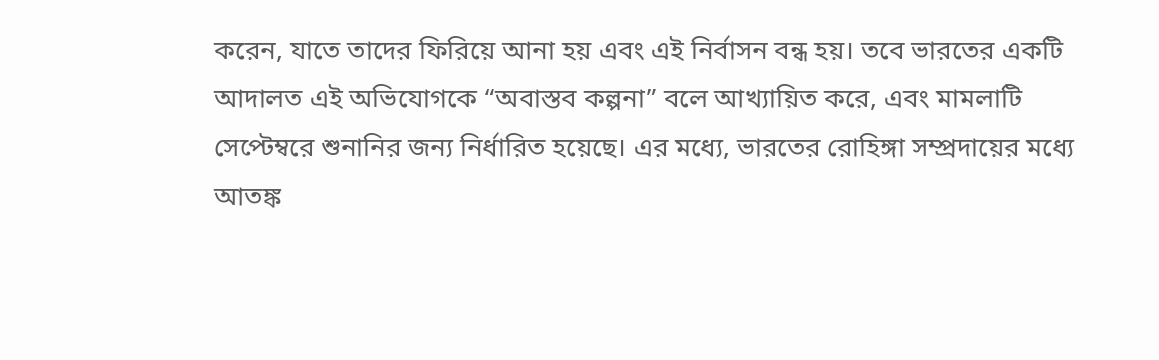করেন, যাতে তাদের ফিরিয়ে আনা হয় এবং এই নির্বাসন বন্ধ হয়। তবে ভারতের একটি আদালত এই অভিযোগকে “অবাস্তব কল্পনা” বলে আখ্যায়িত করে, এবং মামলাটি সেপ্টেম্বরে শুনানির জন্য নির্ধারিত হয়েছে। এর মধ্যে, ভারতের রোহিঙ্গা সম্প্রদায়ের মধ্যে আতঙ্ক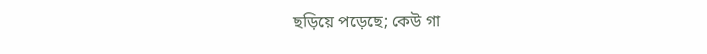ছড়িয়ে পড়েছে; কেউ গা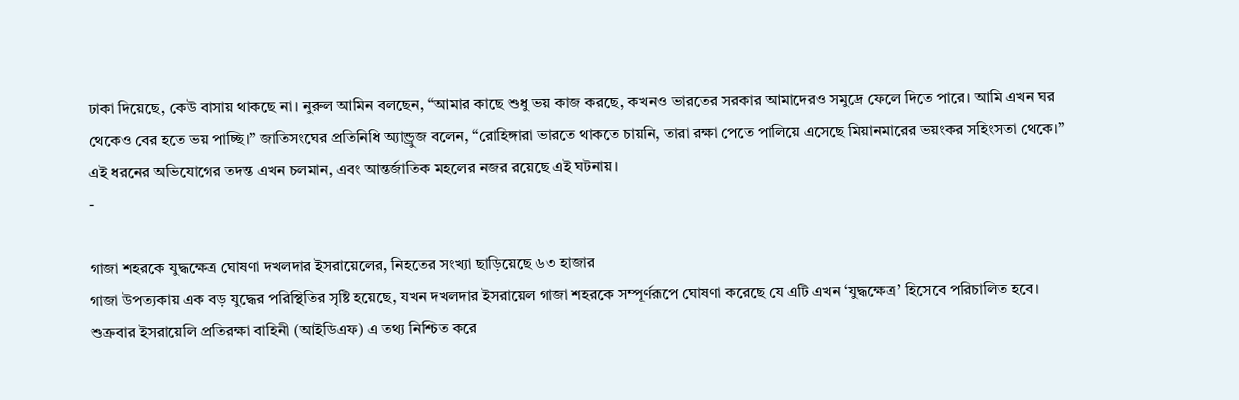ঢাকা দিয়েছে, কেউ বাসায় থাকছে না। নুরুল আমিন বলছেন, “আমার কাছে শুধু ভয় কাজ করছে, কখনও ভারতের সরকার আমাদেরও সমুদ্রে ফেলে দিতে পারে। আমি এখন ঘর থেকেও বের হতে ভয় পাচ্ছি।” জাতিসংঘের প্রতিনিধি অ্যান্ড্রুজ বলেন, “রোহিঙ্গারা ভারতে থাকতে চায়নি, তারা রক্ষা পেতে পালিয়ে এসেছে মিয়ানমারের ভয়ংকর সহিংসতা থেকে।” এই ধরনের অভিযোগের তদন্ত এখন চলমান, এবং আন্তর্জাতিক মহলের নজর রয়েছে এই ঘটনায়।
-

গাজা শহরকে যুদ্ধক্ষেত্র ঘোষণা দখলদার ইসরায়েলের, নিহতের সংখ্যা ছাড়িয়েছে ৬৩ হাজার
গাজা উপত্যকায় এক বড় যুদ্ধের পরিস্থিতির সৃষ্টি হয়েছে, যখন দখলদার ইসরায়েল গাজা শহরকে সম্পূর্ণরূপে ঘোষণা করেছে যে এটি এখন ‘যুদ্ধক্ষেত্র’ হিসেবে পরিচালিত হবে। শুক্রবার ইসরায়েলি প্রতিরক্ষা বাহিনী (আইডিএফ) এ তথ্য নিশ্চিত করে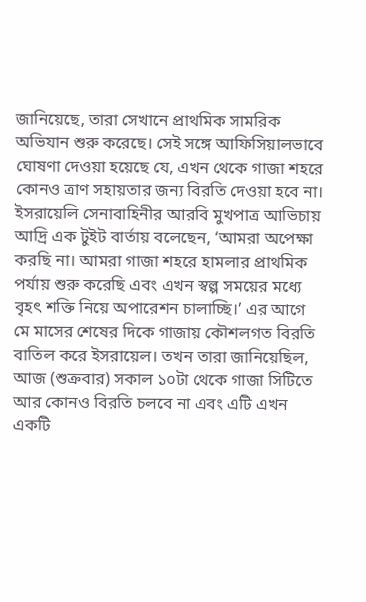জানিয়েছে, তারা সেখানে প্রাথমিক সামরিক অভিযান শুরু করেছে। সেই সঙ্গে আফিসিয়ালভাবে ঘোষণা দেওয়া হয়েছে যে, এখন থেকে গাজা শহরে কোনও ত্রাণ সহায়তার জন্য বিরতি দেওয়া হবে না।
ইসরায়েলি সেনাবাহিনীর আরবি মুখপাত্র আভিচায় আদ্রি এক টুইট বার্তায় বলেছেন, ‘আমরা অপেক্ষা করছি না। আমরা গাজা শহরে হামলার প্রাথমিক পর্যায় শুরু করেছি এবং এখন স্বল্প সময়ের মধ্যে বৃহৎ শক্তি নিয়ে অপারেশন চালাচ্ছি।’ এর আগে মে মাসের শেষের দিকে গাজায় কৌশলগত বিরতি বাতিল করে ইসরায়েল। তখন তারা জানিয়েছিল, আজ (শুক্রবার) সকাল ১০টা থেকে গাজা সিটিতে আর কোনও বিরতি চলবে না এবং এটি এখন একটি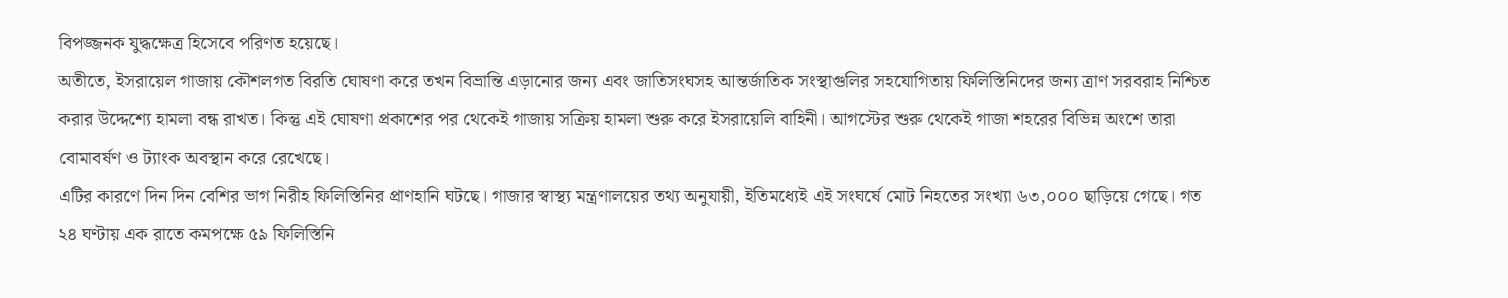বিপজ্জনক যুদ্ধক্ষেত্র হিসেবে পরিণত হয়েছে।
অতীতে, ইসরায়েল গাজায় কৌশলগত বিরতি ঘোষণা করে তখন বিভ্রান্তি এড়ানোর জন্য এবং জাতিসংঘসহ আন্তর্জাতিক সংস্থাগুলির সহযোগিতায় ফিলিস্তিনিদের জন্য ত্রাণ সরবরাহ নিশ্চিত করার উদ্দেশ্যে হামলা বন্ধ রাখত। কিন্তু এই ঘোষণা প্রকাশের পর থেকেই গাজায় সক্রিয় হামলা শুরু করে ইসরায়েলি বাহিনী। আগস্টের শুরু থেকেই গাজা শহরের বিভিন্ন অংশে তারা বোমাবর্ষণ ও ট্যাংক অবস্থান করে রেখেছে।
এটির কারণে দিন দিন বেশির ভাগ নিরীহ ফিলিস্তিনির প্রাণহানি ঘটছে। গাজার স্বাস্থ্য মন্ত্রণালয়ের তথ্য অনুযায়ী, ইতিমধ্যেই এই সংঘর্ষে মোট নিহতের সংখ্যা ৬৩,০০০ ছাড়িয়ে গেছে। গত ২৪ ঘণ্টায় এক রাতে কমপক্ষে ৫৯ ফিলিস্তিনি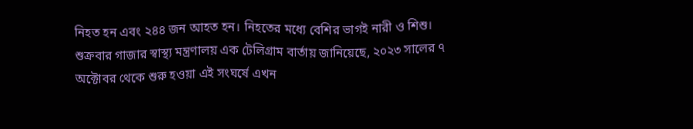নিহত হন এবং ২৪৪ জন আহত হন। নিহতের মধ্যে বেশির ভাগই নারী ও শিশু।
শুক্রবার গাজার স্বাস্থ্য মন্ত্রণালয় এক টেলিগ্রাম বার্তায় জানিয়েছে, ২০২৩ সালের ৭ অক্টোবর থেকে শুরু হওয়া এই সংঘর্ষে এখন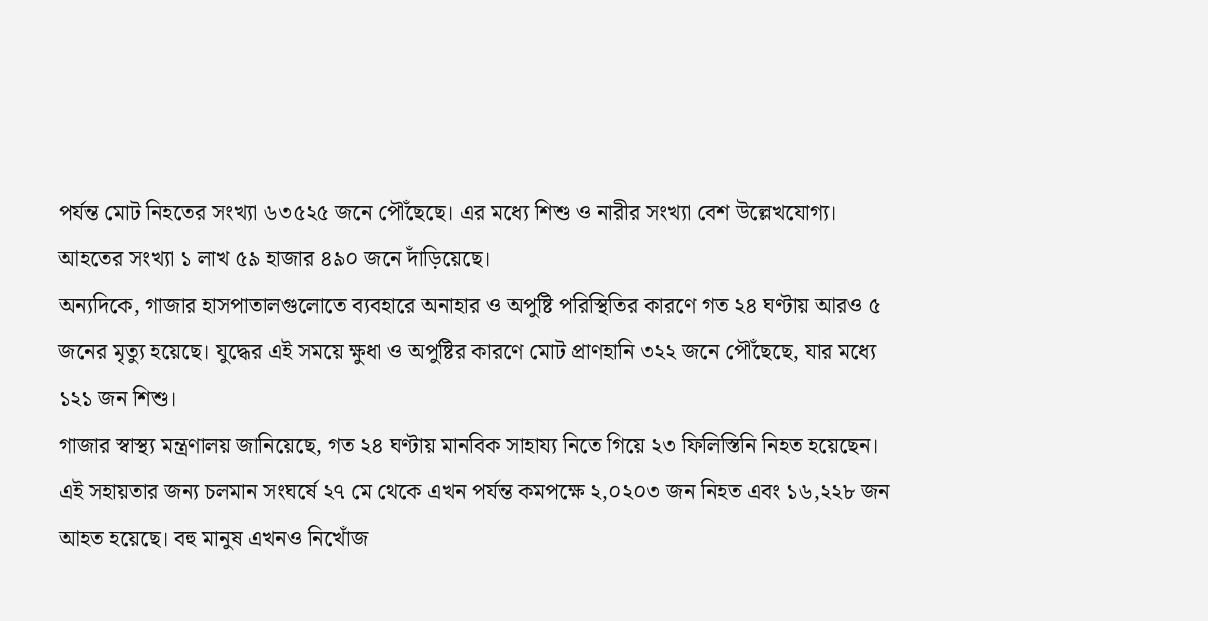পর্যন্ত মোট নিহতের সংখ্যা ৬৩৫২৫ জনে পৌঁছেছে। এর মধ্যে শিশু ও নারীর সংখ্যা বেশ উল্লেখযোগ্য। আহতের সংখ্যা ১ লাখ ৫৯ হাজার ৪৯০ জনে দাঁড়িয়েছে।
অন্যদিকে, গাজার হাসপাতালগুলোতে ব্যবহারে অনাহার ও অপুষ্টি পরিস্থিতির কারণে গত ২৪ ঘণ্টায় আরও ৫ জনের মৃত্যু হয়েছে। যুদ্ধের এই সময়ে ক্ষুধা ও অপুষ্টির কারণে মোট প্রাণহানি ৩২২ জনে পৌঁছেছে, যার মধ্যে ১২১ জন শিশু।
গাজার স্বাস্থ্য মন্ত্রণালয় জানিয়েছে, গত ২৪ ঘণ্টায় মানবিক সাহায্য নিতে গিয়ে ২৩ ফিলিস্তিনি নিহত হয়েছেন। এই সহায়তার জন্য চলমান সংঘর্ষে ২৭ মে থেকে এখন পর্যন্ত কমপক্ষে ২,০২০৩ জন নিহত এবং ১৬,২২৮ জন আহত হয়েছে। বহু মানুষ এখনও নিখোঁজ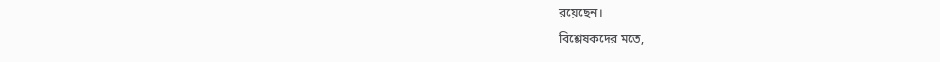রয়েছেন।
বিশ্লেষকদের মতে,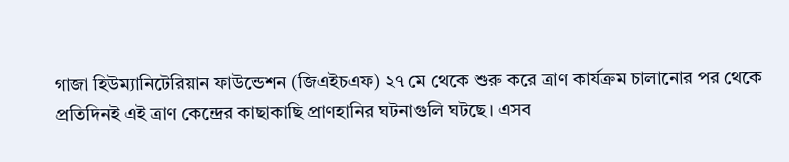গাজা হিউম্যানিটেরিয়ান ফাউন্ডেশন (জিএইচএফ) ২৭ মে থেকে শুরু করে ত্রাণ কার্যক্রম চালানোর পর থেকে প্রতিদিনই এই ত্রাণ কেন্দ্রের কাছাকাছি প্রাণহানির ঘটনাগুলি ঘটছে। এসব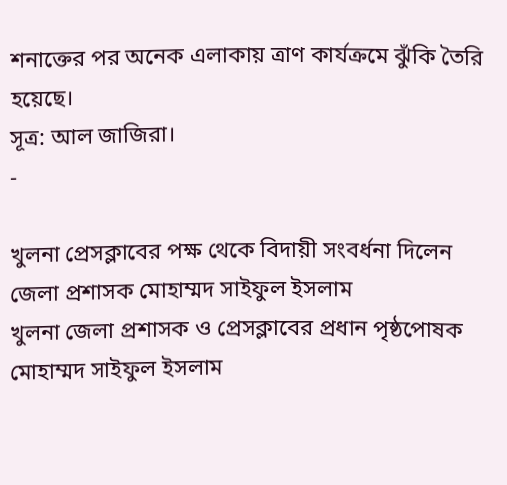শনাক্তের পর অনেক এলাকায় ত্রাণ কার্যক্রমে ঝুঁকি তৈরি হয়েছে।
সূত্র: আল জাজিরা।
-

খুলনা প্রেসক্লাবের পক্ষ থেকে বিদায়ী সংবর্ধনা দিলেন জেলা প্রশাসক মোহাম্মদ সাইফুল ইসলাম
খুলনা জেলা প্রশাসক ও প্রেসক্লাবের প্রধান পৃষ্ঠপোষক মোহাম্মদ সাইফুল ইসলাম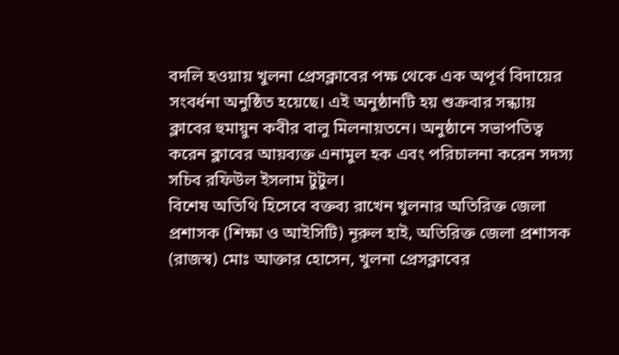বদলি হওয়ায় খুলনা প্রেসক্লাবের পক্ষ থেকে এক অপূর্ব বিদায়ের সংবর্ধনা অনুষ্ঠিত হয়েছে। এই অনুষ্ঠানটি হয় শুক্রবার সন্ধ্যায় ক্লাবের হুমায়ুন কবীর বালু মিলনায়তনে। অনুষ্ঠানে সভাপতিত্ব করেন ক্লাবের আয়ব্যক্ত এনামুল হক এবং পরিচালনা করেন সদস্য সচিব রফিউল ইসলাম টুটুল।
বিশেষ অতিথি হিসেবে বক্তব্য রাখেন খুলনার অতিরিক্ত জেলা প্রশাসক (শিক্ষা ও আইসিটি) নূরুল হাই, অতিরিক্ত জেলা প্রশাসক (রাজস্ব) মোঃ আক্তার হোসেন, খুলনা প্রেসক্লাবের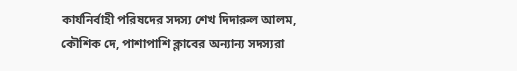কার্যনির্বাহী পরিষদের সদস্য শেখ দিদারুল আলম, কৌশিক দে, পাশাপাশি ক্লাবের অন্যান্য সদস্যরা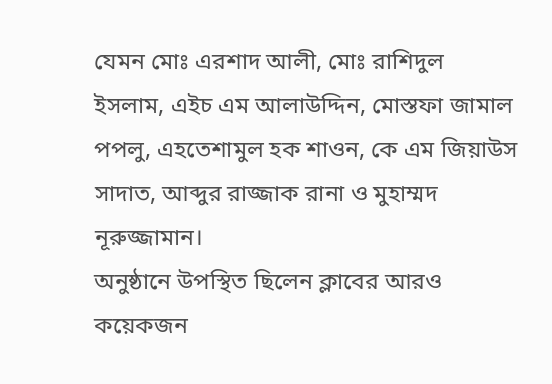যেমন মোঃ এরশাদ আলী, মোঃ রাশিদুল ইসলাম, এইচ এম আলাউদ্দিন, মোস্তফা জামাল পপলু, এহতেশামুল হক শাওন, কে এম জিয়াউস সাদাত, আব্দুর রাজ্জাক রানা ও মুহাম্মদ নূরুজ্জামান।
অনুষ্ঠানে উপস্থিত ছিলেন ক্লাবের আরও কয়েকজন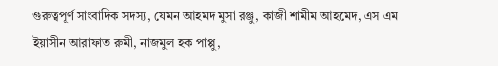গুরুত্বপূর্ণ সাংবাদিক সদস্য, যেমন আহমদ মুসা রঞ্জু, কাজী শামীম আহমেদ, এস এম ইয়াসীন আরাফাত রুমী, নাজমুল হক পাপ্পু,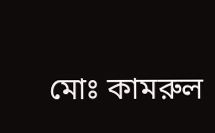মোঃ কামরুল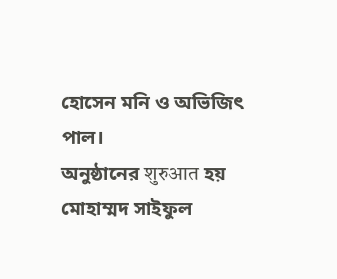হোসেন মনি ও অভিজিৎ পাল।
অনুষ্ঠানের शुरुआत হয় মোহাম্মদ সাইফুল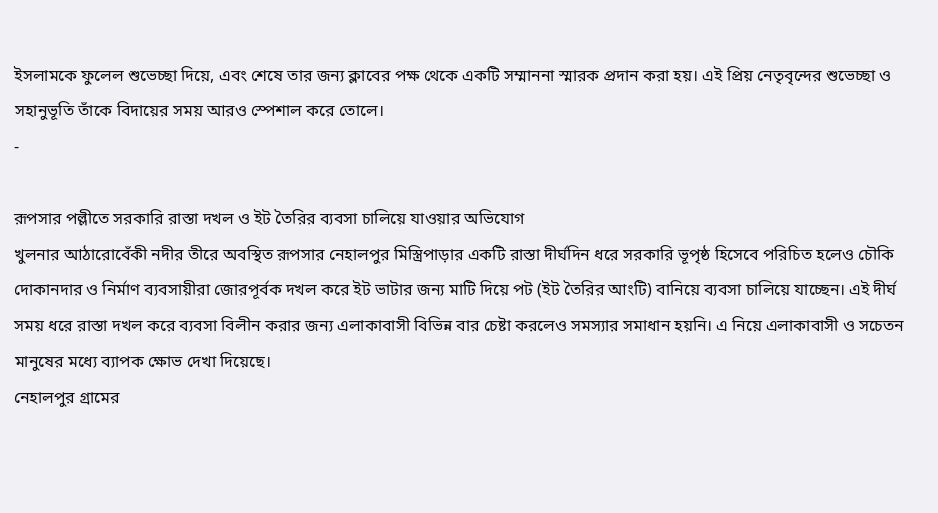ইসলামকে ফুলেল শুভেচ্ছা দিয়ে, এবং শেষে তার জন্য ক্লাবের পক্ষ থেকে একটি সম্মাননা স্মারক প্রদান করা হয়। এই প্রিয় নেতৃবৃন্দের শুভেচ্ছা ও সহানুভূতি তাঁকে বিদায়ের সময় আরও স্পেশাল করে তোলে।
-

রূপসার পল্লীতে সরকারি রাস্তা দখল ও ইট তৈরির ব্যবসা চালিয়ে যাওয়ার অভিযোগ
খুলনার আঠারোবেঁকী নদীর তীরে অবস্থিত রূপসার নেহালপুর মিস্ত্রিপাড়ার একটি রাস্তা দীর্ঘদিন ধরে সরকারি ভূপৃষ্ঠ হিসেবে পরিচিত হলেও চৌকি দোকানদার ও নির্মাণ ব্যবসায়ীরা জোরপূর্বক দখল করে ইট ভাটার জন্য মাটি দিয়ে পট (ইট তৈরির আংটি) বানিয়ে ব্যবসা চালিয়ে যাচ্ছেন। এই দীর্ঘ সময় ধরে রাস্তা দখল করে ব্যবসা বিলীন করার জন্য এলাকাবাসী বিভিন্ন বার চেষ্টা করলেও সমস্যার সমাধান হয়নি। এ নিয়ে এলাকাবাসী ও সচেতন মানুষের মধ্যে ব্যাপক ক্ষোভ দেখা দিয়েছে।
নেহালপুর গ্রামের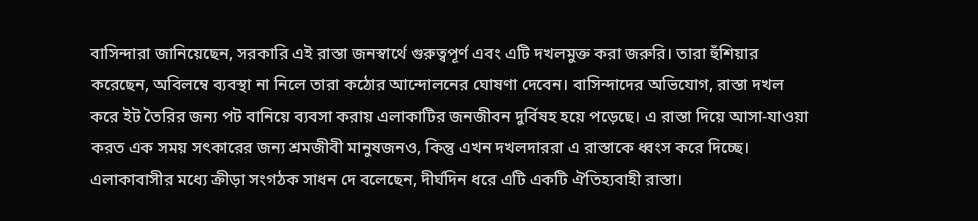বাসিন্দারা জানিয়েছেন, সরকারি এই রাস্তা জনস্বার্থে গুরুত্বপূর্ণ এবং এটি দখলমুক্ত করা জরুরি। তারা হুঁশিয়ার করেছেন, অবিলম্বে ব্যবস্থা না নিলে তারা কঠোর আন্দোলনের ঘোষণা দেবেন। বাসিন্দাদের অভিযোগ, রাস্তা দখল করে ইট তৈরির জন্য পট বানিয়ে ব্যবসা করায় এলাকাটির জনজীবন দুর্বিষহ হয়ে পড়েছে। এ রাস্তা দিয়ে আসা-যাওয়া করত এক সময় সৎকারের জন্য শ্রমজীবী মানুষজনও, কিন্তু এখন দখলদাররা এ রাস্তাকে ধ্বংস করে দিচ্ছে।
এলাকাবাসীর মধ্যে ক্রীড়া সংগঠক সাধন দে বলেছেন, দীর্ঘদিন ধরে এটি একটি ঐতিহ্যবাহী রাস্তা।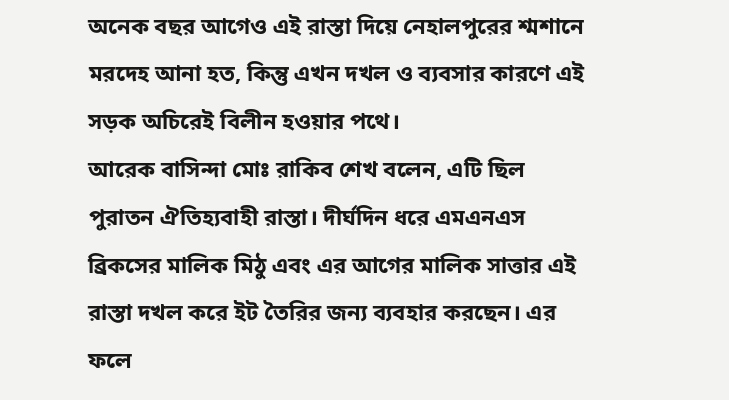অনেক বছর আগেও এই রাস্তা দিয়ে নেহালপুরের শ্মশানে মরদেহ আনা হত, কিন্তু এখন দখল ও ব্যবসার কারণে এই সড়ক অচিরেই বিলীন হওয়ার পথে।
আরেক বাসিন্দা মোঃ রাকিব শেখ বলেন, এটি ছিল পুরাতন ঐতিহ্যবাহী রাস্তা। দীর্ঘদিন ধরে এমএনএস ব্রিকসের মালিক মিঠু এবং এর আগের মালিক সাত্তার এই রাস্তা দখল করে ইট তৈরির জন্য ব্যবহার করছেন। এর ফলে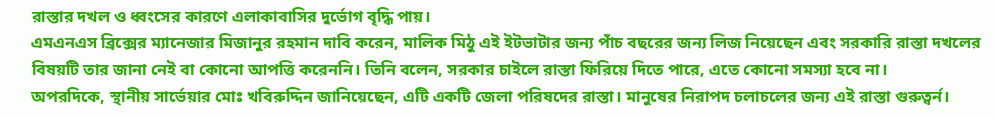রাস্তার দখল ও ধ্বংসের কারণে এলাকাবাসির দুর্ভোগ বৃদ্ধি পায়।
এমএনএস ব্রিক্সের ম্যানেজার মিজানুর রহমান দাবি করেন, মালিক মিঠু এই ইটভাটার জন্য পাঁচ বছরের জন্য লিজ নিয়েছেন এবং সরকারি রাস্তা দখলের বিষয়টি তার জানা নেই বা কোনো আপত্তি করেননি। তিনি বলেন, সরকার চাইলে রাস্তা ফিরিয়ে দিতে পারে, এতে কোনো সমস্যা হবে না।
অপরদিকে, স্থানীয় সার্ভেয়ার মোঃ খবিরুদ্দিন জানিয়েছেন, এটি একটি জেলা পরিষদের রাস্তা। মানুষের নিরাপদ চলাচলের জন্য এই রাস্তা গুরুত্বর্ন।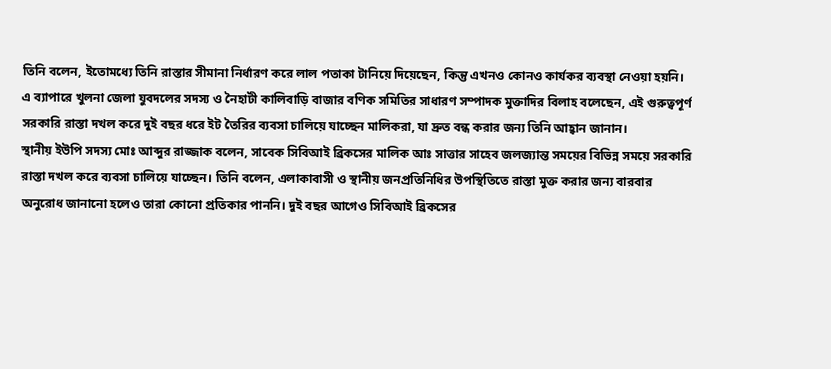তিনি বলেন, ইতোমধ্যে তিনি রাস্তার সীমানা নির্ধারণ করে লাল পতাকা টানিয়ে দিয়েছেন, কিন্তু এখনও কোনও কার্যকর ব্যবস্থা নেওয়া হয়নি।
এ ব্যাপারে খুলনা জেলা যুবদলের সদস্য ও নৈহাটী কালিবাড়ি বাজার বণিক সমিতির সাধারণ সম্পাদক মুক্তাদির বিলাহ বলেছেন, এই গুরুত্বপূর্ণ সরকারি রাস্তা দখল করে দুই বছর ধরে ইট তৈরির ব্যবসা চালিয়ে যাচ্ছেন মালিকরা, যা দ্রুত বন্ধ করার জন্য তিনি আহ্বান জানান।
স্থানীয় ইউপি সদস্য মোঃ আব্দুর রাজ্জাক বলেন, সাবেক সিবিআই ব্রিকসের মালিক আঃ সাত্তার সাহেব জলজ্যান্ত সময়ের বিভিন্ন সময়ে সরকারি রাস্তা দখল করে ব্যবসা চালিয়ে যাচ্ছেন। তিনি বলেন, এলাকাবাসী ও স্থানীয় জনপ্রতিনিধির উপস্থিতিতে রাস্তা মুক্ত করার জন্য বারবার অনুরোধ জানানো হলেও তারা কোনো প্রতিকার পাননি। দুই বছর আগেও সিবিআই ব্রিকসের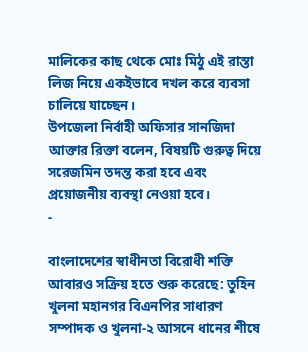মালিকের কাছ থেকে মোঃ মিঠু এই রাস্তা লিজ নিয়ে একইভাবে দখল করে ব্যবসা চালিয়ে যাচ্ছেন।
উপজেলা নির্বাহী অফিসার সানজিদা আক্তার রিক্তা বলেন, বিষয়টি গুরুত্ব দিয়ে সরেজমিন তদন্ত করা হবে এবং প্রয়োজনীয় ব্যবস্থা নেওয়া হবে।
-

বাংলাদেশের স্বাধীনতা বিরোধী শক্তি আবারও সক্রিয় হতে শুরু করেছে: তুহিন
খুলনা মহানগর বিএনপির সাধারণ সম্পাদক ও খুলনা-২ আসনে ধানের শীষে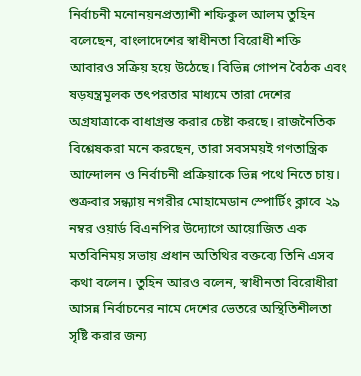নির্বাচনী মনোনয়নপ্রত্যাশী শফিকুল আলম তুহিন বলেছেন, বাংলাদেশের স্বাধীনতা বিরোধী শক্তি আবারও সক্রিয় হয়ে উঠেছে। বিভিন্ন গোপন বৈঠক এবং ষড়যন্ত্রমূলক তৎপরতার মাধ্যমে তারা দেশের অগ্রযাত্রাকে বাধাগ্রস্ত করার চেষ্টা করছে। রাজনৈতিক বিশ্লেষকরা মনে করছেন, তারা সবসময়ই গণতান্ত্রিক আন্দোলন ও নির্বাচনী প্রক্রিয়াকে ভিন্ন পথে নিতে চায়। শুক্রবার সন্ধ্যায় নগরীর মোহামেডান স্পোর্টিং ক্লাবে ২৯ নম্বর ওয়ার্ড বিএনপির উদ্যোগে আয়োজিত এক মতবিনিময় সভায় প্রধান অতিথির বক্তব্যে তিনি এসব কথা বলেন। তুহিন আরও বলেন, স্বাধীনতা বিরোধীরা আসন্ন নির্বাচনের নামে দেশের ভেতরে অস্থিতিশীলতা সৃষ্টি করার জন্য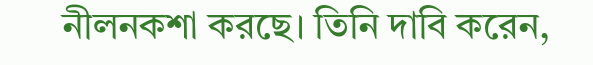নীলনকশা করছে। তিনি দাবি করেন,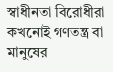স্বাধীনতা বিরোধীরা কখনোই গণতন্ত্র বা মানুষের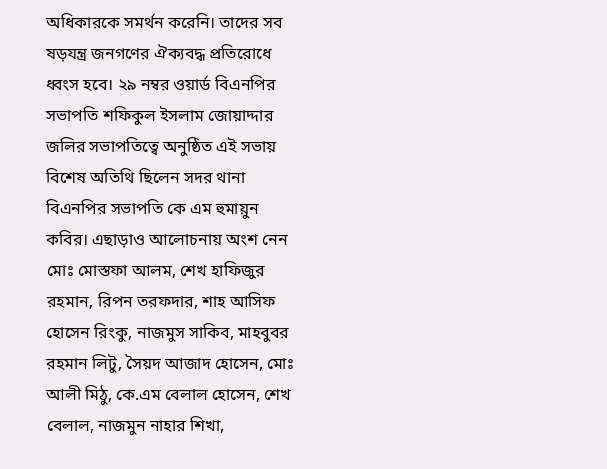অধিকারকে সমর্থন করেনি। তাদের সব ষড়যন্ত্র জনগণের ঐক্যবদ্ধ প্রতিরোধে ধ্বংস হবে। ২৯ নম্বর ওয়ার্ড বিএনপির সভাপতি শফিকুল ইসলাম জোয়াদ্দার জলির সভাপতিত্বে অনুষ্ঠিত এই সভায় বিশেষ অতিথি ছিলেন সদর থানা বিএনপির সভাপতি কে এম হুমায়ুন কবির। এছাড়াও আলোচনায় অংশ নেন মোঃ মোস্তফা আলম, শেখ হাফিজুর রহমান, রিপন তরফদার, শাহ আসিফ হোসেন রিংকু, নাজমুস সাকিব, মাহবুবর রহমান লিটু, সৈয়দ আজাদ হোসেন, মোঃ আলী মিঠু, কে.এম বেলাল হোসেন, শেখ বেলাল, নাজমুন নাহার শিখা,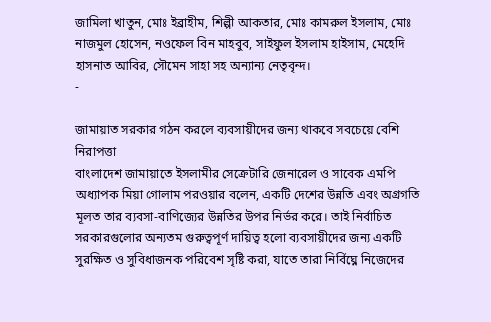জামিলা খাতুন, মোঃ ইব্রাহীম, শিল্পী আকতার, মোঃ কামরুল ইসলাম, মোঃ নাজমুল হোসেন, নওফেল বিন মাহবুব, সাইফুল ইসলাম হাইসাম, মেহেদি হাসনাত আবির, সৌমেন সাহা সহ অন্যান্য নেতৃবৃন্দ।
-

জামায়াত সরকার গঠন করলে ব্যবসায়ীদের জন্য থাকবে সবচেয়ে বেশি নিরাপত্তা
বাংলাদেশ জামায়াতে ইসলামীর সেক্রেটারি জেনারেল ও সাবেক এমপি অধ্যাপক মিয়া গোলাম পরওয়ার বলেন, একটি দেশের উন্নতি এবং অগ্রগতি মূলত তার ব্যবসা-বাণিজ্যের উন্নতির উপর নির্ভর করে। তাই নির্বাচিত সরকারগুলোর অন্যতম গুরুত্বপূর্ণ দায়িত্ব হলো ব্যবসায়ীদের জন্য একটি সুরক্ষিত ও সুবিধাজনক পরিবেশ সৃষ্টি করা, যাতে তারা নির্বিঘ্নে নিজেদের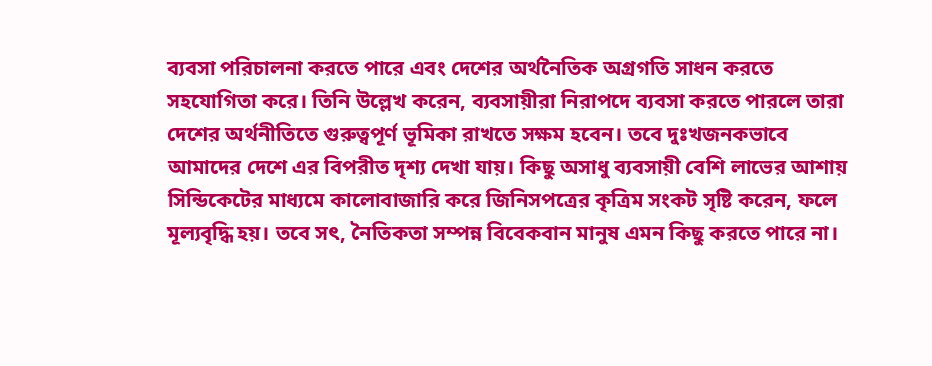ব্যবসা পরিচালনা করতে পারে এবং দেশের অর্থনৈতিক অগ্রগতি সাধন করতে সহযোগিতা করে। তিনি উল্লেখ করেন, ব্যবসায়ীরা নিরাপদে ব্যবসা করতে পারলে তারা দেশের অর্থনীতিতে গুরুত্বপূর্ণ ভূমিকা রাখতে সক্ষম হবেন। তবে দুঃখজনকভাবে আমাদের দেশে এর বিপরীত দৃশ্য দেখা যায়। কিছু অসাধু ব্যবসায়ী বেশি লাভের আশায় সিন্ডিকেটের মাধ্যমে কালোবাজারি করে জিনিসপত্রের কৃত্রিম সংকট সৃষ্টি করেন, ফলে মূল্যবৃদ্ধি হয়। তবে সৎ, নৈতিকতা সম্পন্ন বিবেকবান মানুষ এমন কিছু করতে পারে না।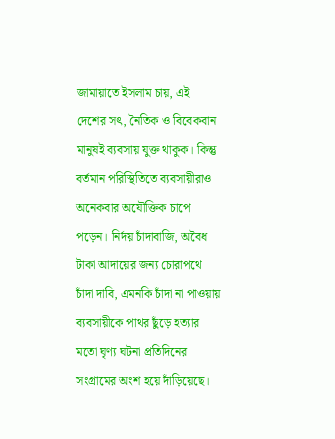জামায়াতে ইসলাম চায়, এই দেশের সৎ, নৈতিক ও বিবেকবান মানুষই ব্যবসায় যুক্ত থাকুক। কিন্তু বর্তমান পরিস্থিতিতে ব্যবসায়ীরাও অনেকবার অযৌক্তিক চাপে পড়েন। নির্দয় চাঁদাবাজি, অবৈধ টাকা আদায়ের জন্য চোরাপথে চাঁদা দাবি, এমনকি চাঁদা না পাওয়ায় ব্যবসায়ীকে পাথর ছুঁড়ে হত্যার মতো ঘৃণ্য ঘটনা প্রতিদিনের সংগ্রামের অংশ হয়ে দাঁড়িয়েছে।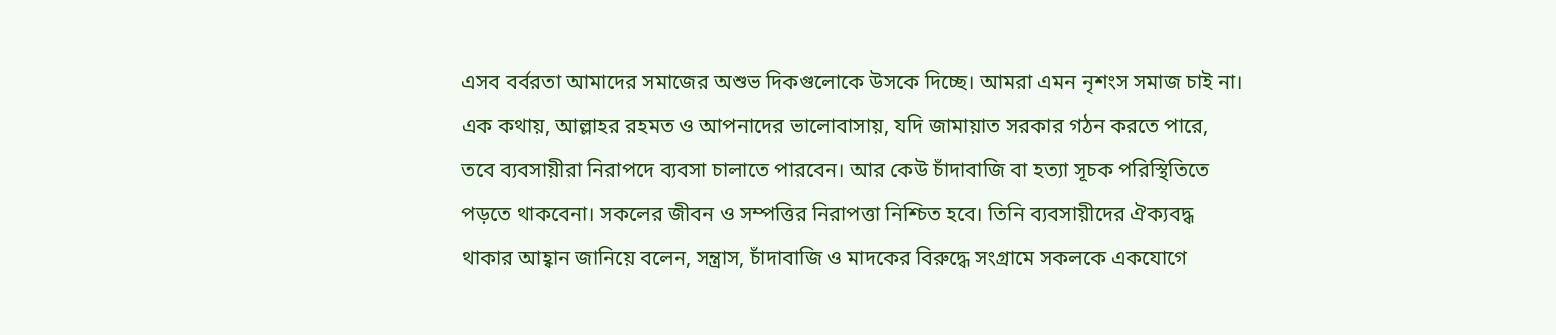এসব বর্বরতা আমাদের সমাজের অশুভ দিকগুলোকে উসকে দিচ্ছে। আমরা এমন নৃশংস সমাজ চাই না। এক কথায়, আল্লাহর রহমত ও আপনাদের ভালোবাসায়, যদি জামায়াত সরকার গঠন করতে পারে, তবে ব্যবসায়ীরা নিরাপদে ব্যবসা চালাতে পারবেন। আর কেউ চাঁদাবাজি বা হত্যা সূচক পরিস্থিতিতে পড়তে থাকবেনা। সকলের জীবন ও সম্পত্তির নিরাপত্তা নিশ্চিত হবে। তিনি ব্যবসায়ীদের ঐক্যবদ্ধ থাকার আহ্বান জানিয়ে বলেন, সন্ত্রাস, চাঁদাবাজি ও মাদকের বিরুদ্ধে সংগ্রামে সকলকে একযোগে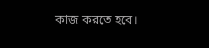কাজ করতে হবে।